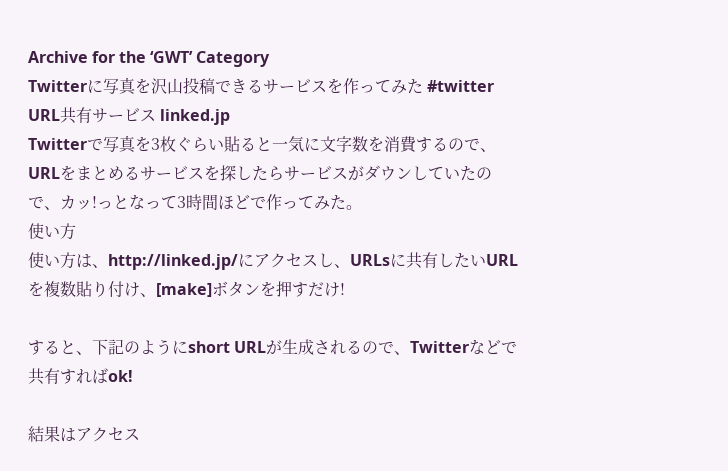Archive for the ‘GWT’ Category
Twitterに写真を沢山投稿できるサービスを作ってみた #twitter
URL共有サービス linked.jp
Twitterで写真を3枚ぐらい貼ると一気に文字数を消費するので、URLをまとめるサービスを探したらサービスがダウンしていたので、カッ!っとなって3時間ほどで作ってみた。
使い方
使い方は、http://linked.jp/にアクセスし、URLsに共有したいURLを複数貼り付け、[make]ボタンを押すだけ!

すると、下記のようにshort URLが生成されるので、Twitterなどで共有すればok!

結果はアクセス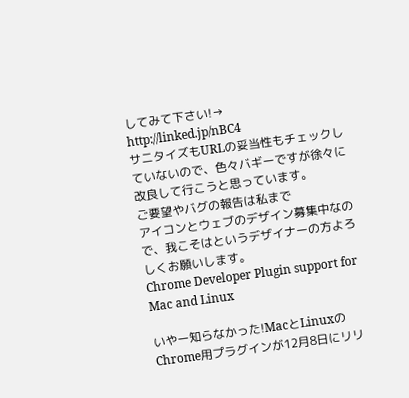してみて下さい!→ http://linked.jp/nBC4
サニタイズもURLの妥当性もチェックしていないので、色々バギーですが徐々に改良して行こうと思っています。
ご要望やバグの報告は私まで
アイコンとウェブのデザイン募集中なので、我こそはというデザイナーの方よろしくお願いします。
Chrome Developer Plugin support for Mac and Linux

いやー知らなかった!MacとLinuxのChrome用プラグインが12月8日にリリ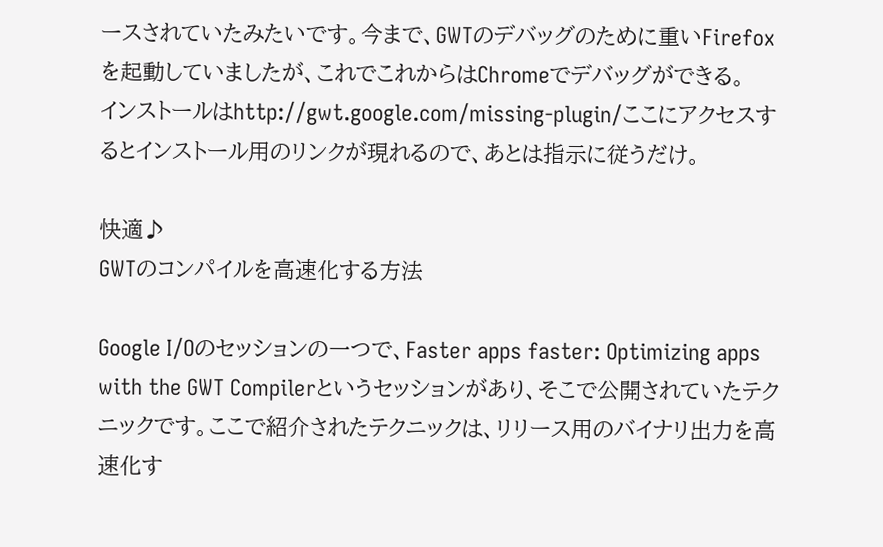ースされていたみたいです。今まで、GWTのデバッグのために重いFirefoxを起動していましたが、これでこれからはChromeでデバッグができる。
インストールはhttp://gwt.google.com/missing-plugin/ここにアクセスするとインストール用のリンクが現れるので、あとは指示に従うだけ。

快適♪
GWTのコンパイルを高速化する方法

Google I/Oのセッションの一つで、Faster apps faster: Optimizing apps with the GWT Compilerというセッションがあり、そこで公開されていたテクニックです。ここで紹介されたテクニックは、リリース用のバイナリ出力を高速化す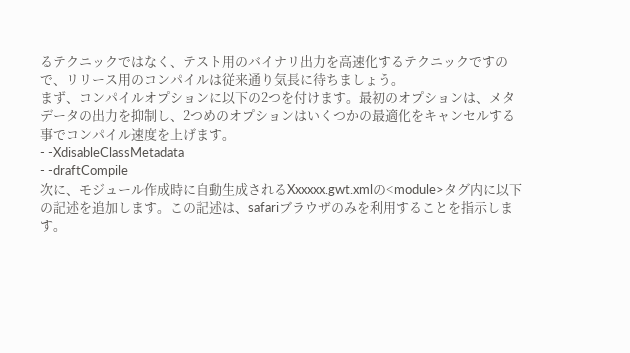るテクニックではなく、テスト用のバイナリ出力を高速化するテクニックですので、リリース用のコンパイルは従来通り気長に待ちましょう。
まず、コンパイルオプションに以下の2つを付けます。最初のオプションは、メタデータの出力を抑制し、2つめのオプションはいくつかの最適化をキャンセルする事でコンパイル速度を上げます。
- -XdisableClassMetadata
- -draftCompile
次に、モジュール作成時に自動生成されるXxxxxx.gwt.xmlの<module>タグ内に以下の記述を追加します。この記述は、safariブラウザのみを利用することを指示します。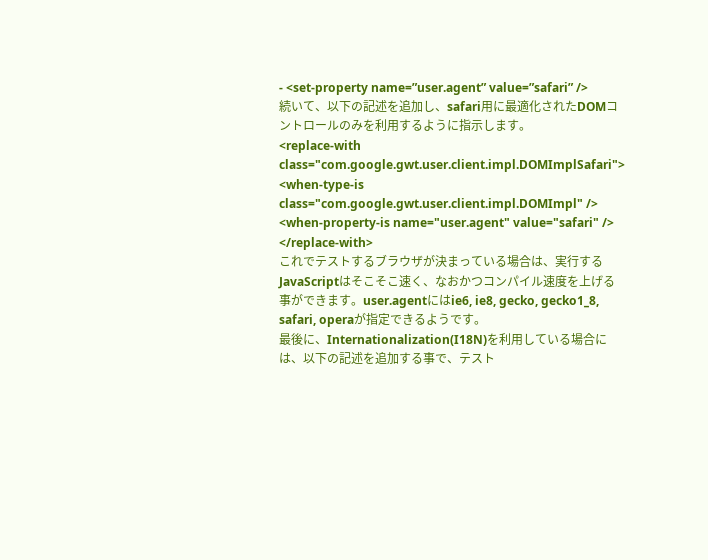- <set-property name=”user.agent” value=”safari” />
続いて、以下の記述を追加し、safari用に最適化されたDOMコントロールのみを利用するように指示します。
<replace-with class="com.google.gwt.user.client.impl.DOMImplSafari"> <when-type-is class="com.google.gwt.user.client.impl.DOMImpl" /> <when-property-is name="user.agent" value="safari" /> </replace-with>
これでテストするブラウザが決まっている場合は、実行するJavaScriptはそこそこ速く、なおかつコンパイル速度を上げる事ができます。user.agentにはie6, ie8, gecko, gecko1_8, safari, operaが指定できるようです。
最後に、Internationalization(I18N)を利用している場合には、以下の記述を追加する事で、テスト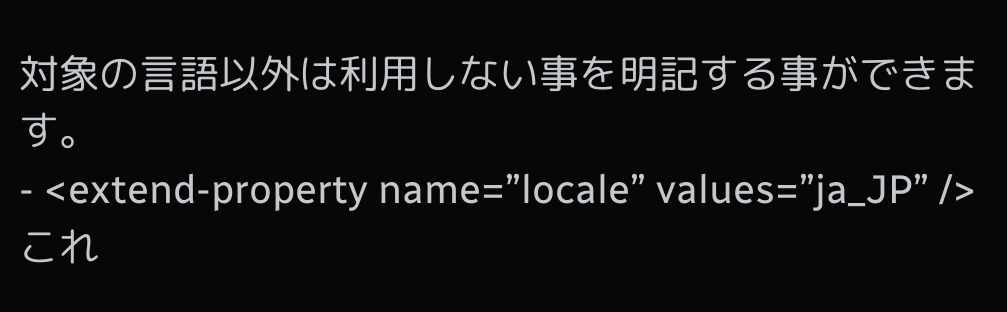対象の言語以外は利用しない事を明記する事ができます。
- <extend-property name=”locale” values=”ja_JP” />
これ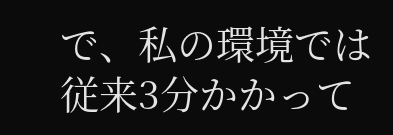で、私の環境では従来3分かかって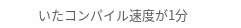いたコンパイル速度が1分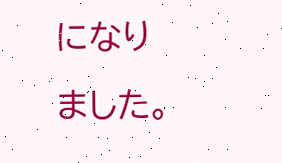になりました。